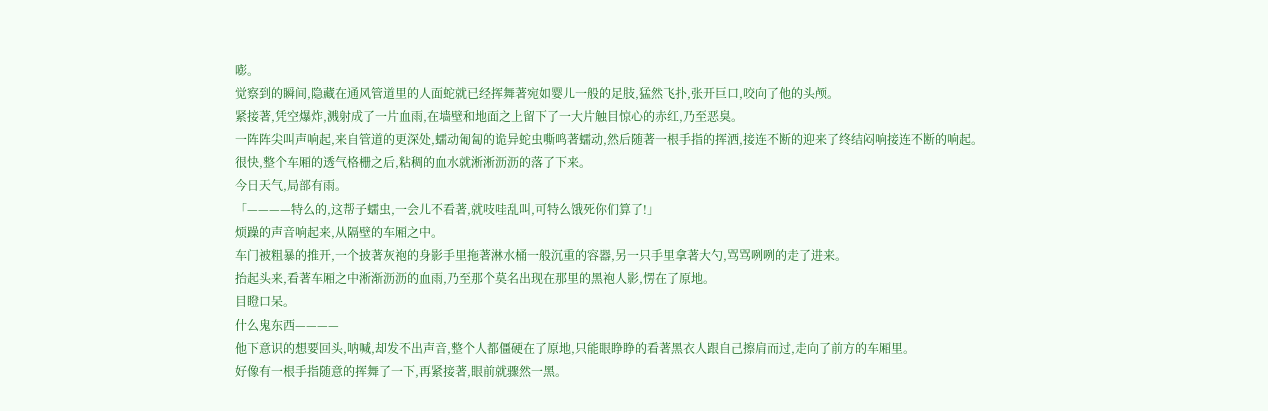嘭。
觉察到的瞬间,隐藏在通风管道里的人面蛇就已经挥舞著宛如婴儿一般的足肢,猛然飞扑,张开巨口,咬向了他的头颅。
紧接著,凭空爆炸,溅射成了一片血雨,在墙壁和地面之上留下了一大片触目惊心的赤红,乃至恶臭。
一阵阵尖叫声响起,来自管道的更深处,蠕动匍匐的诡异蛇虫嘶鸣著蠕动,然后随著一根手指的挥洒,接连不断的迎来了终结闷响接连不断的响起。
很快,整个车厢的透气格栅之后,粘稠的血水就淅淅沥沥的落了下来。
今日天气,局部有雨。
「————特么的,这帮子蠕虫,一会儿不看著,就吱哇乱叫,可特么饿死你们算了!」
烦躁的声音响起来,从隔壁的车厢之中。
车门被粗暴的推开,一个披著灰袍的身影手里拖著淋水桶一般沉重的容器,另一只手里拿著大勺,骂骂咧咧的走了进来。
抬起头来,看著车厢之中淅渐沥沥的血雨,乃至那个莫名出现在那里的黑袍人影,愣在了原地。
目瞪口呆。
什么鬼东西————
他下意识的想要回头,呐喊,却发不出声音,整个人都僵硬在了原地,只能眼睁睁的看著黑衣人跟自己擦肩而过,走向了前方的车厢里。
好像有一根手指随意的挥舞了一下,再紧接著,眼前就骤然一黑。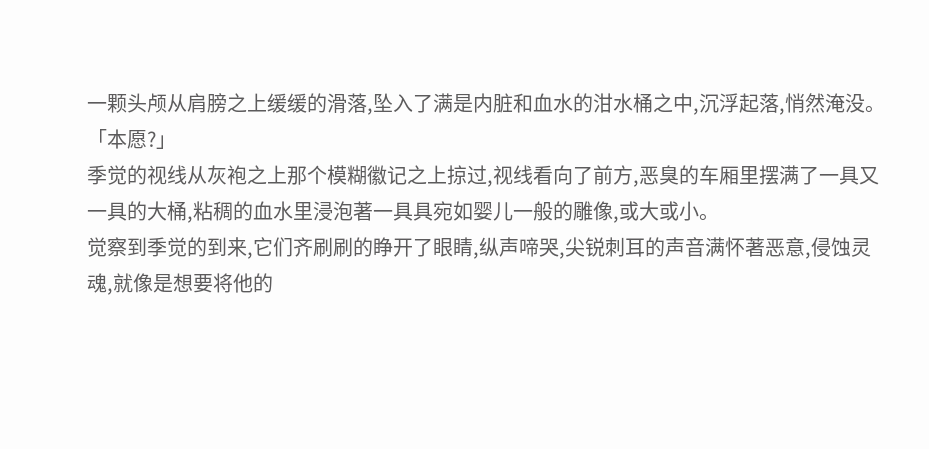一颗头颅从肩膀之上缓缓的滑落,坠入了满是内脏和血水的泔水桶之中,沉浮起落,悄然淹没。
「本愿?」
季觉的视线从灰袍之上那个模糊徽记之上掠过,视线看向了前方,恶臭的车厢里摆满了一具又一具的大桶,粘稠的血水里浸泡著一具具宛如婴儿一般的雕像,或大或小。
觉察到季觉的到来,它们齐刷刷的睁开了眼睛,纵声啼哭,尖锐刺耳的声音满怀著恶意,侵蚀灵魂,就像是想要将他的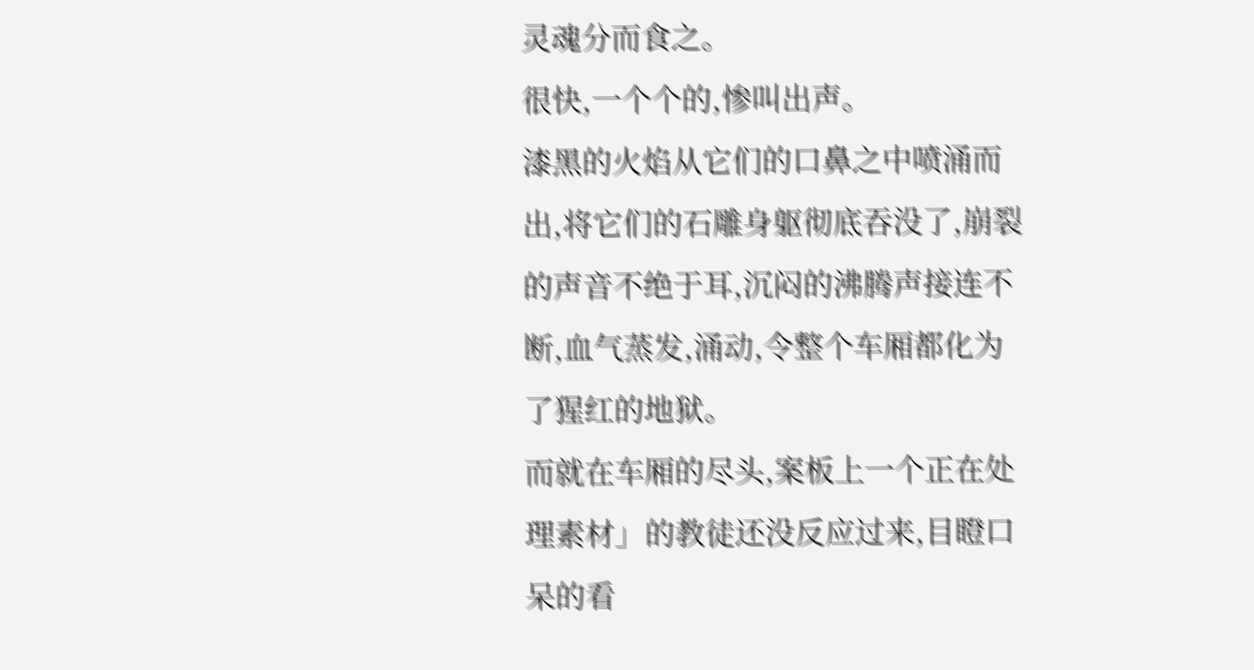灵魂分而食之。
很快,一个个的,惨叫出声。
漆黑的火焰从它们的口鼻之中喷涌而出,将它们的石雕身躯彻底吞没了,崩裂的声音不绝于耳,沉闷的沸腾声接连不断,血气蒸发,涌动,令整个车厢都化为了猩红的地狱。
而就在车厢的尽头,案板上一个正在处理素材」的教徒还没反应过来,目瞪口呆的看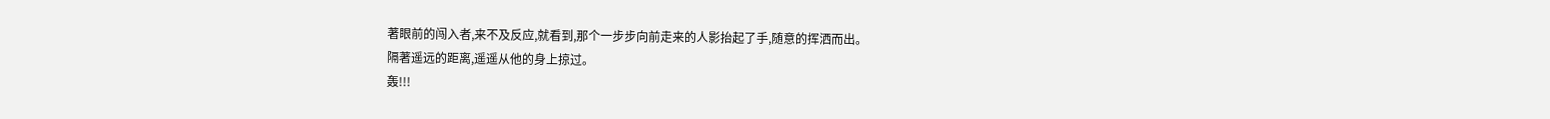著眼前的闯入者,来不及反应,就看到,那个一步步向前走来的人影抬起了手,随意的挥洒而出。
隔著遥远的距离,遥遥从他的身上掠过。
轰!!!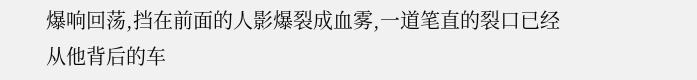爆响回荡,挡在前面的人影爆裂成血雾,一道笔直的裂口已经从他背后的车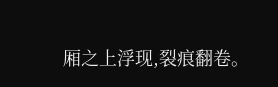厢之上浮现,裂痕翻卷。